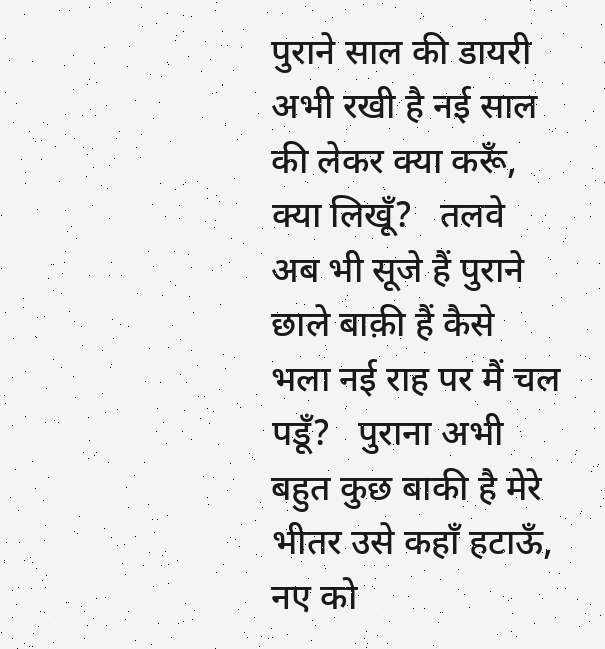पुराने साल की डायरी अभी रखी है नई साल की लेकर क्या करूँ, क्या लिखूँ?   तलवे अब भी सूजे हैं पुराने छाले बाक़ी हैं कैसे भला नई राह पर मैं चल पडूँ?   पुराना अभी बहुत कुछ बाकी है मेरे भीतर उसे कहाँ हटाऊँ, नए को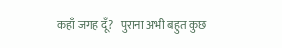कहाँ जगह दूँ?   पुराना अभी बहुत कुछ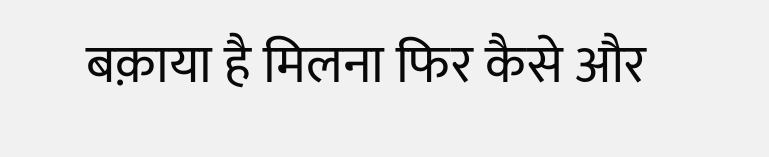बक़ाया है मिलना फिर कैसे और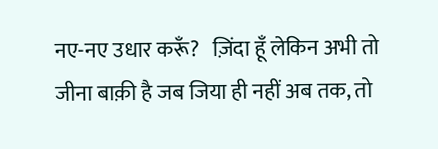नए-नए उधार करूँ?   ज़िंदा हूँ लेकिन अभी तो जीना बाक़ी है जब जिया ही नहीं अब तक, तो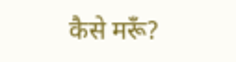कैसे मरूँ?